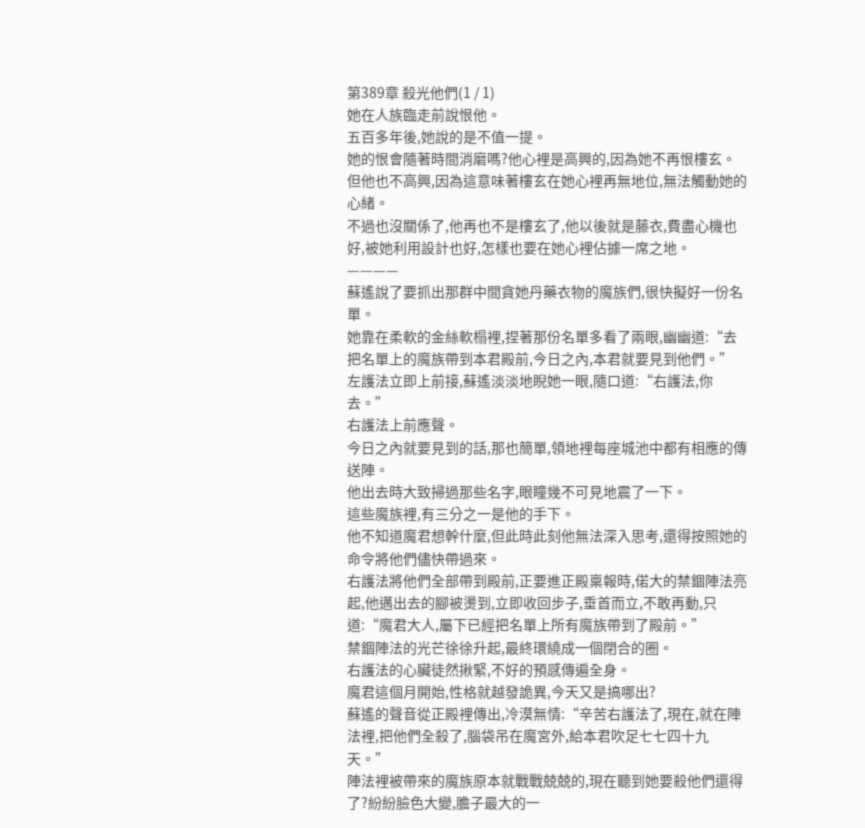第389章 殺光他們(1 / 1)
她在人族臨走前說恨他。
五百多年後,她說的是不值一提。
她的恨會隨著時間消磨嗎?他心裡是高興的,因為她不再恨樓玄。
但他也不高興,因為這意味著樓玄在她心裡再無地位,無法觸動她的心緒。
不過也沒關係了,他再也不是樓玄了,他以後就是藤衣,費盡心機也好,被她利用設計也好,怎樣也要在她心裡佔據一席之地。
————
蘇遙說了要抓出那群中間貪她丹藥衣物的魔族們,很快擬好一份名單。
她靠在柔軟的金絲軟榻裡,捏著那份名單多看了兩眼,幽幽道:“去把名單上的魔族帶到本君殿前,今日之內,本君就要見到他們。”
左護法立即上前接,蘇遙淡淡地睨她一眼,隨口道:“右護法,你去。”
右護法上前應聲。
今日之內就要見到的話,那也簡單,領地裡每座城池中都有相應的傳送陣。
他出去時大致掃過那些名字,眼瞳幾不可見地震了一下。
這些魔族裡,有三分之一是他的手下。
他不知道魔君想幹什麼,但此時此刻他無法深入思考,還得按照她的命令將他們儘快帶過來。
右護法將他們全部帶到殿前,正要進正殿稟報時,偌大的禁錮陣法亮起,他邁出去的腳被燙到,立即收回步子,垂首而立,不敢再動,只道:“魔君大人,屬下已經把名單上所有魔族帶到了殿前。”
禁錮陣法的光芒徐徐升起,最終環繞成一個閉合的圈。
右護法的心臟徒然揪緊,不好的預感傳遍全身。
魔君這個月開始,性格就越發詭異,今天又是搞哪出?
蘇遙的聲音從正殿裡傳出,冷漠無情:“辛苦右護法了,現在,就在陣法裡,把他們全殺了,腦袋吊在魔宮外,給本君吹足七七四十九天。”
陣法裡被帶來的魔族原本就戰戰兢兢的,現在聽到她要殺他們還得了?紛紛臉色大變,膽子最大的一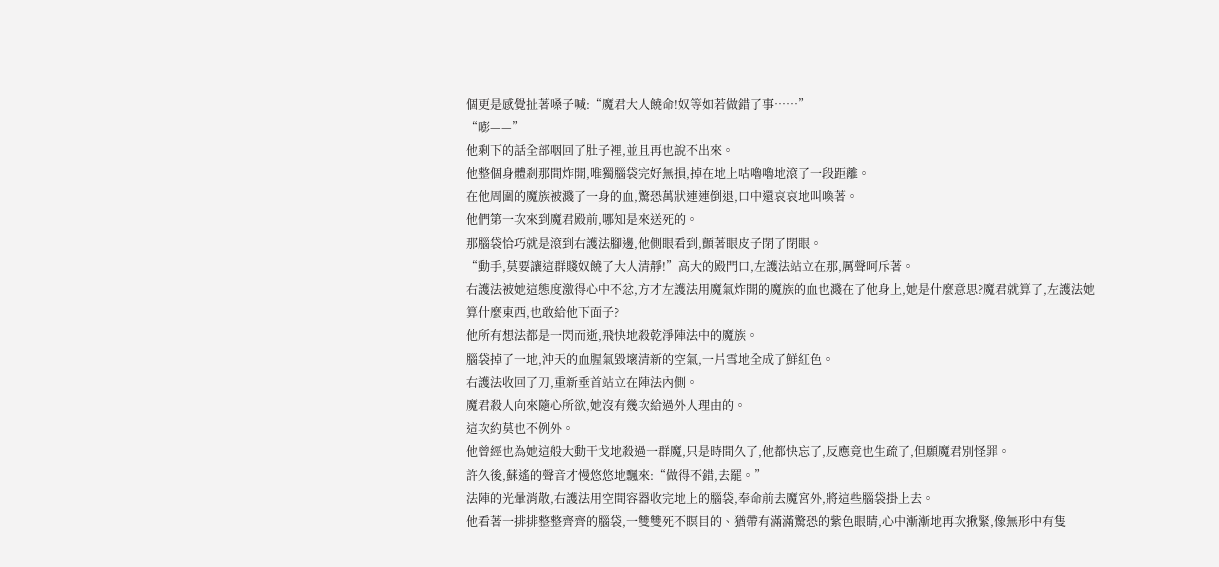個更是感覺扯著嗓子喊:“魔君大人饒命!奴等如若做錯了事……”
“嘭——”
他剩下的話全部咽回了肚子裡,並且再也說不出來。
他整個身體剎那間炸開,唯獨腦袋完好無損,掉在地上咕嚕嚕地滾了一段距離。
在他周圍的魔族被濺了一身的血,驚恐萬狀連連倒退,口中還哀哀地叫喚著。
他們第一次來到魔君殿前,哪知是來送死的。
那腦袋恰巧就是滾到右護法腳邊,他側眼看到,顫著眼皮子閉了閉眼。
“動手,莫要讓這群賤奴饒了大人清靜!”高大的殿門口,左護法站立在那,厲聲呵斥著。
右護法被她這態度激得心中不忿,方才左護法用魔氣炸開的魔族的血也濺在了他身上,她是什麼意思?魔君就算了,左護法她算什麼東西,也敢給他下面子?
他所有想法都是一閃而逝,飛快地殺乾淨陣法中的魔族。
腦袋掉了一地,沖天的血腥氣毀壞清新的空氣,一片雪地全成了鮮紅色。
右護法收回了刀,重新垂首站立在陣法內側。
魔君殺人向來隨心所欲,她沒有幾次給過外人理由的。
這次約莫也不例外。
他曾經也為她這般大動干戈地殺過一群魔,只是時間久了,他都快忘了,反應竟也生疏了,但願魔君別怪罪。
許久後,蘇遙的聲音才慢悠悠地飄來:“做得不錯,去罷。”
法陣的光暈消散,右護法用空間容器收完地上的腦袋,奉命前去魔宮外,將這些腦袋掛上去。
他看著一排排整整齊齊的腦袋,一雙雙死不瞑目的、猶帶有滿滿驚恐的紫色眼睛,心中漸漸地再次揪緊,像無形中有隻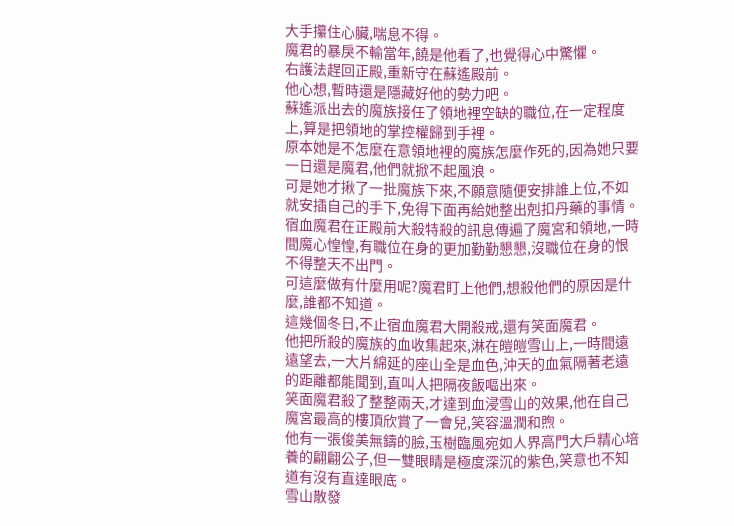大手攥住心臟,喘息不得。
魔君的暴戾不輸當年,饒是他看了,也覺得心中驚懼。
右護法趕回正殿,重新守在蘇遙殿前。
他心想,暫時還是隱藏好他的勢力吧。
蘇遙派出去的魔族接任了領地裡空缺的職位,在一定程度上,算是把領地的掌控權歸到手裡。
原本她是不怎麼在意領地裡的魔族怎麼作死的,因為她只要一日還是魔君,他們就掀不起風浪。
可是她才揪了一批魔族下來,不願意隨便安排誰上位,不如就安插自己的手下,免得下面再給她整出剋扣丹藥的事情。
宿血魔君在正殿前大殺特殺的訊息傳遍了魔宮和領地,一時間魔心惶惶,有職位在身的更加勤勤懇懇,沒職位在身的恨不得整天不出門。
可這麼做有什麼用呢?魔君盯上他們,想殺他們的原因是什麼,誰都不知道。
這幾個冬日,不止宿血魔君大開殺戒,還有笑面魔君。
他把所殺的魔族的血收集起來,淋在皚皚雪山上,一時間遠遠望去,一大片綿延的座山全是血色,沖天的血氣隔著老遠的距離都能聞到,直叫人把隔夜飯嘔出來。
笑面魔君殺了整整兩天,才達到血浸雪山的效果,他在自己魔宮最高的樓頂欣賞了一會兒,笑容溫潤和煦。
他有一張俊美無鑄的臉,玉樹臨風宛如人界高門大戶精心培養的翩翩公子,但一雙眼睛是極度深沉的紫色,笑意也不知道有沒有直達眼底。
雪山散發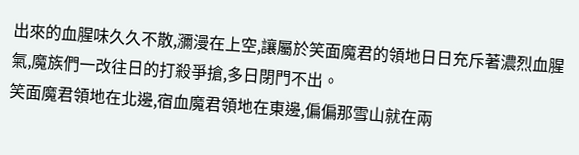出來的血腥味久久不散,瀰漫在上空,讓屬於笑面魔君的領地日日充斥著濃烈血腥氣,魔族們一改往日的打殺爭搶,多日閉門不出。
笑面魔君領地在北邊,宿血魔君領地在東邊,偏偏那雪山就在兩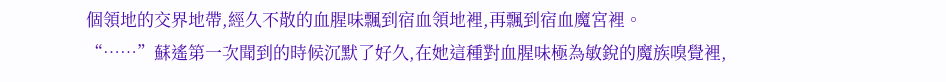個領地的交界地帶,經久不散的血腥味飄到宿血領地裡,再飄到宿血魔宮裡。
“……”蘇遙第一次聞到的時候沉默了好久,在她這種對血腥味極為敏銳的魔族嗅覺裡,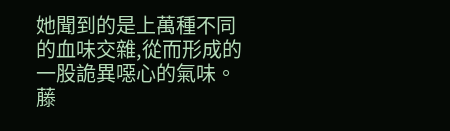她聞到的是上萬種不同的血味交雜,從而形成的一股詭異噁心的氣味。
藤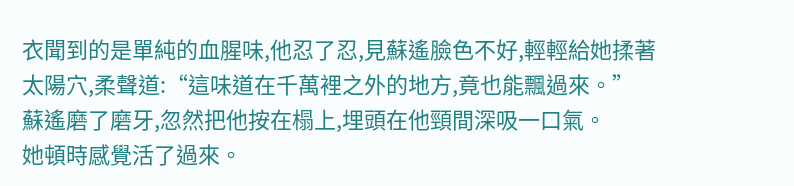衣聞到的是單純的血腥味,他忍了忍,見蘇遙臉色不好,輕輕給她揉著太陽穴,柔聲道:“這味道在千萬裡之外的地方,竟也能飄過來。”
蘇遙磨了磨牙,忽然把他按在榻上,埋頭在他頸間深吸一口氣。
她頓時感覺活了過來。